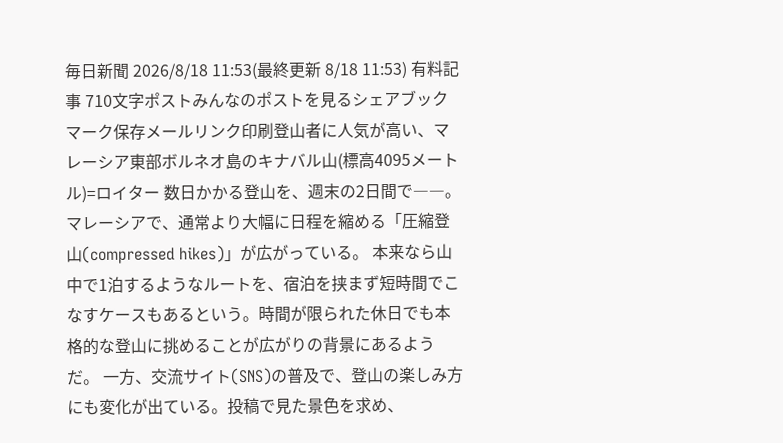毎日新聞 2026/8/18 11:53(最終更新 8/18 11:53) 有料記事 710文字ポストみんなのポストを見るシェアブックマーク保存メールリンク印刷登山者に人気が高い、マレーシア東部ボルネオ島のキナバル山(標高4095メートル)=ロイター 数日かかる登山を、週末の2日間で――。マレーシアで、通常より大幅に日程を縮める「圧縮登山(compressed hikes)」が広がっている。 本来なら山中で1泊するようなルートを、宿泊を挟まず短時間でこなすケースもあるという。時間が限られた休日でも本格的な登山に挑めることが広がりの背景にあるようだ。 一方、交流サイト(SNS)の普及で、登山の楽しみ方にも変化が出ている。投稿で見た景色を求め、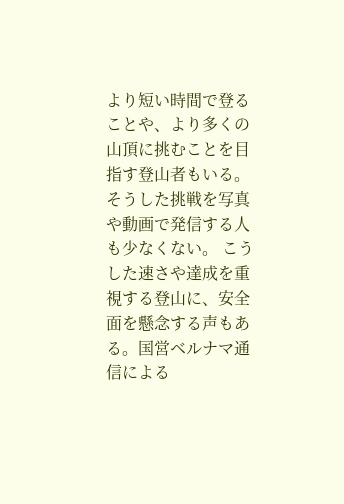より短い時間で登ることや、より多くの山頂に挑むことを目指す登山者もいる。そうした挑戦を写真や動画で発信する人も少なくない。 こうした速さや達成を重視する登山に、安全面を懸念する声もある。国営ベルナマ通信による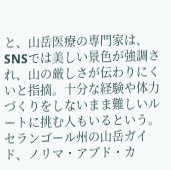と、山岳医療の専門家は、SNSでは美しい景色が強調され、山の厳しさが伝わりにくいと指摘。十分な経験や体力づくりをしないまま難しいルートに挑む人もいるという。 セランゴール州の山岳ガイド、ノリマ・アブド・カ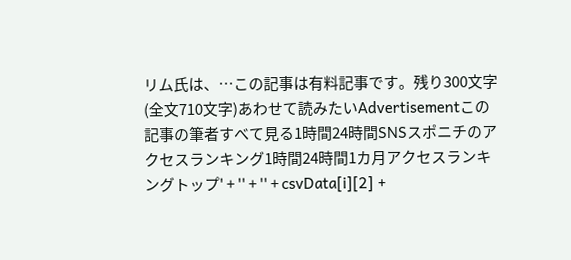リム氏は、…この記事は有料記事です。残り300文字(全文710文字)あわせて読みたいAdvertisementこの記事の筆者すべて見る1時間24時間SNSスポニチのアクセスランキング1時間24時間1カ月アクセスランキングトップ' + '' + '' + csvData[i][2] +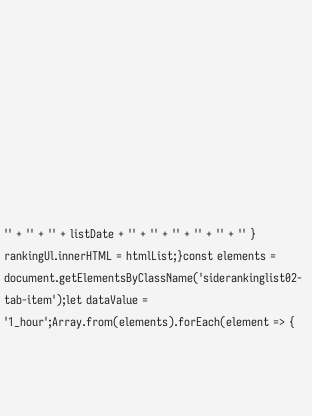'' + '' + '' + listDate + '' + '' + '' + '' + '' + '' } rankingUl.innerHTML = htmlList;}const elements = document.getElementsByClassName('siderankinglist02-tab-item');let dataValue = '1_hour';Array.from(elements).forEach(element => {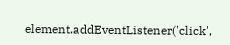element.addEventListener('click',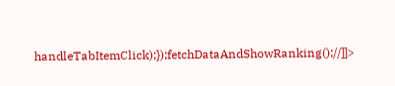handleTabItemClick);});fetchDataAndShowRanking();//]]>